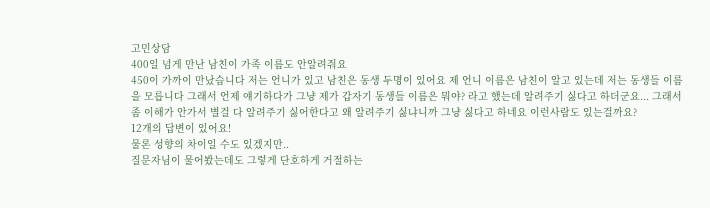고민상담
400일 넘게 만난 남친이 가족 이름도 안알려줘요
450이 가까이 만났습니다 저는 언니가 있고 남친은 동생 두명이 있어요 제 언니 이름은 남친이 알고 있는데 저는 동생들 이름을 모릅니다 그래서 언제 얘기하다가 그냥 제가 갑자기 동생들 이름은 뭐야? 라고 했는데 알려주기 싫다고 하더군요... 그래서 좀 이해가 안가서 별걸 다 알려주기 싫어한다고 왜 알려주기 싫냐니까 그냥 싫다고 하네요 이런사람도 있는걸까요?
12개의 답변이 있어요!
물론 성향의 차이일 수도 있겠지만..
질문자님이 물어봤는데도 그렇게 단호하게 거절하는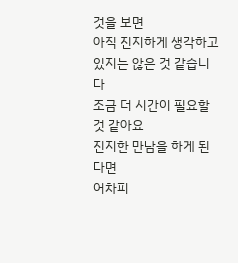것을 보면
아직 진지하게 생각하고 있지는 않은 것 같습니다
조금 더 시간이 필요할 것 같아요
진지한 만남을 하게 된다면
어차피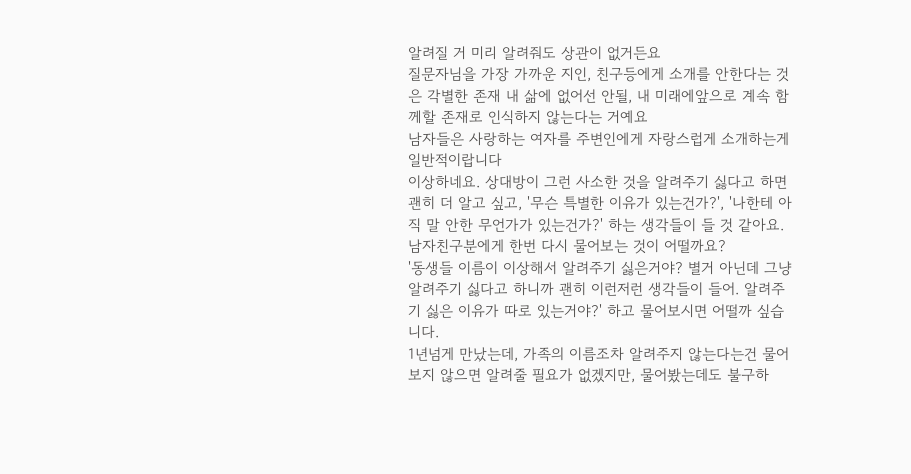알려질 거 미리 알려줘도 상관이 없거든요
질문자님을 가장 가까운 지인, 친구등에게 소개를 안한다는 것은 각별한 존재 내 삶에 없어선 안될, 내 미래에앞으로 계속 함께할 존재로 인식하지 않는다는 거예요
남자들은 사랑하는 여자를 주변인에게 자랑스럽게 소개하는게 일반적이랍니다
이상하네요. 상대방이 그런 사소한 것을 알려주기 싫다고 하면 괜히 더 알고 싶고, '무슨 특별한 이유가 있는건가?', '나한테 아직 말 안한 무언가가 있는건가?' 하는 생각들이 들 것 같아요.
남자친구분에게 한번 다시 물어보는 것이 어떨까요?
'동생들 이름이 이상해서 알려주기 싫은거야? 별거 아닌데 그냥 알려주기 싫다고 하니까 괜히 이런저런 생각들이 들어. 알려주기 싫은 이유가 따로 있는거야?' 하고 물어보시면 어떨까 싶습니다.
1년넘게 만났는데, 가족의 이름조차 알려주지 않는다는건 물어보지 않으면 알려줄 필요가 없겠지만, 물어봤는데도 불구하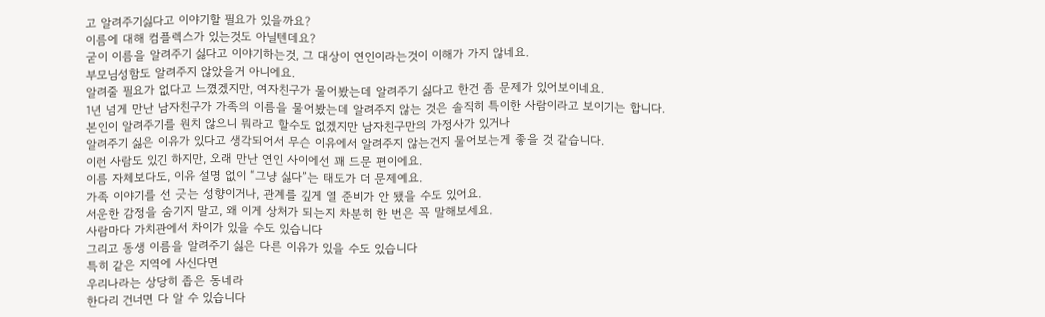고 알려주기싫다고 이야기할 필요가 있을까요?
이름에 대해 컴플렉스가 있는것도 아닐텐데요?
굳이 이름을 알려주기 싫다고 이야기하는것, 그 대상이 연인이라는것이 이해가 가지 않네요.
부모님성함도 알려주지 않았을거 아니에요.
알려줄 필요가 없다고 느꼈겠지만, 여자친구가 물어봤는데 알려주기 싫다고 한건 좀 문제가 있어보이네요.
1년 넘게 만난 남자친구가 가족의 이름을 물어봤는데 알려주지 않는 것은 솔직히 특이한 사람이라고 보이기는 합니다.
본인이 알려주기를 원치 않으니 뭐라고 할수도 없겠지만 남자친구만의 가정사가 있거나
알려주기 싫은 이유가 있다고 생각되어서 무슨 이유에서 알려주지 않는건지 물어보는게 좋을 것 같습니다.
이런 사람도 있긴 하지만, 오래 만난 연인 사이에선 꽤 드문 편이에요.
이름 자체보다도, 이유 설명 없이 “그냥 싫다”는 태도가 더 문제예요.
가족 이야기를 선 긋는 성향이거나, 관계를 깊게 열 준비가 안 됐을 수도 있어요.
서운한 감정을 숨기지 말고, 왜 이게 상처가 되는지 차분히 한 번은 꼭 말해보세요.
사람마다 가치관에서 차이가 있을 수도 있습니다
그리고 동생 이름을 알려주기 싫은 다른 이유가 있을 수도 있습니다
특히 같은 지역에 사신다면
우리나라는 상당히 좁은 동네라
한다리 건너면 다 알 수 있습니다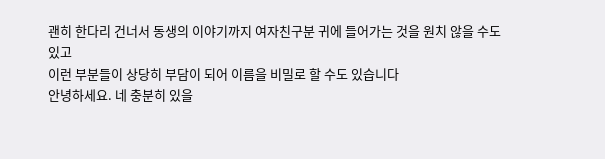괜히 한다리 건너서 동생의 이야기까지 여자친구분 귀에 들어가는 것을 원치 않을 수도 있고
이런 부분들이 상당히 부담이 되어 이름을 비밀로 할 수도 있습니다
안녕하세요. 네 충분히 있을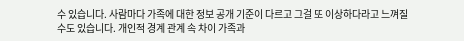수 있습니다. 사람마다 가족에 대한 정보 공개 기준이 다르고 그걸 또 이상하다라고 느껴질 수도 있습니다. 개인적 경계 관계 속 차이 가족과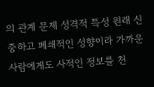의 관계 문제 성격적 특성 원래 신중하고 폐쇄적인 성향이라 가까운 사람에게도 사적인 정보를 천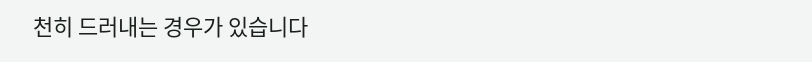천히 드러내는 경우가 있습니다